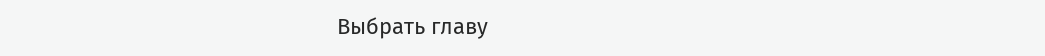Выбрать главу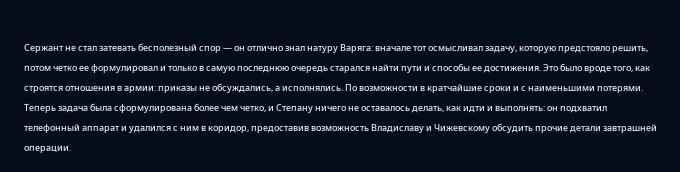Сержант не стал затевать бесполезный спор — он отлично знал натуру Варяга: вначале тот осмысливал задачу, которую предстояло решить, потом четко ее формулировал и только в самую последнюю очередь старался найти пути и способы ее достижения. Это было вроде того, как строятся отношения в армии: приказы не обсуждались, а исполнялись. По возможности в кратчайшие сроки и с наименьшими потерями. Теперь задача была сформулирована более чем четко, и Степану ничего не оставалось делать, как идти и выполнять: он подхватил телефонный аппарат и удалился с ним в коридор, предоставив возможность Владиславу и Чижевскому обсудить прочие детали завтрашней операции.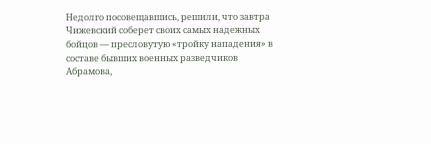Недолго посовещавшись, решили, что завтра Чижевский соберет своих самых надежных бойцов — пресловутую «тройку нападения» в составе бывших военных разведчиков Абрамова,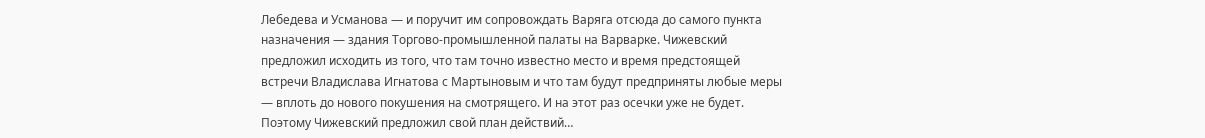Лебедева и Усманова — и поручит им сопровождать Варяга отсюда до самого пункта назначения — здания Торгово-промышленной палаты на Варварке. Чижевский предложил исходить из того, что там точно известно место и время предстоящей встречи Владислава Игнатова с Мартыновым и что там будут предприняты любые меры — вплоть до нового покушения на смотрящего. И на этот раз осечки уже не будет. Поэтому Чижевский предложил свой план действий…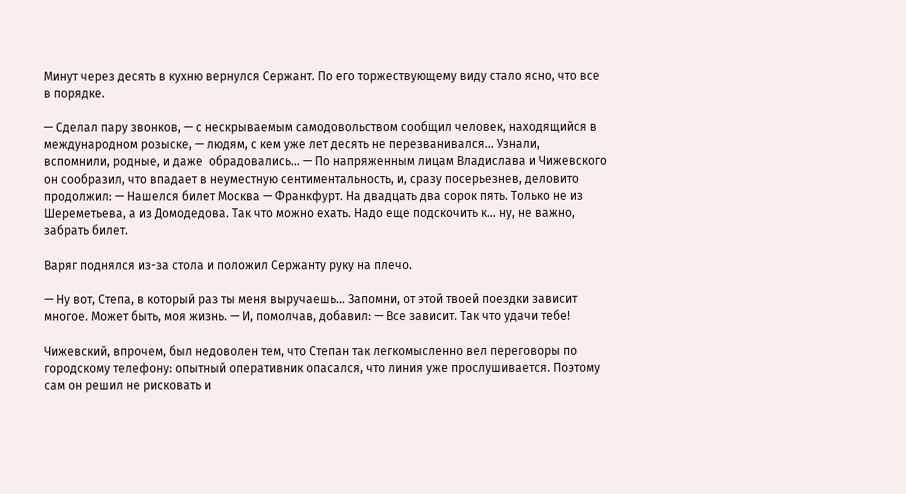Минут через десять в кухню вернулся Сержант. По его торжествующему виду стало ясно, что все в порядке.

— Сделал пару звонков, — с нескрываемым самодовольством сообщил человек, находящийся в международном розыске, — людям, с кем уже лет десять не перезванивался… Узнали, вспомнили, родные, и даже  обрадовались… — По напряженным лицам Владислава и Чижевского он сообразил, что впадает в неуместную сентиментальность, и, сразу посерьезнев, деловито продолжил: — Нашелся билет Москва — Франкфурт. На двадцать два сорок пять. Только не из Шереметьева, а из Домодедова. Так что можно ехать. Надо еще подскочить к… ну, не важно, забрать билет.

Варяг поднялся из-за стола и положил Сержанту руку на плечо.

— Ну вот, Степа, в который раз ты меня выручаешь… Запомни, от этой твоей поездки зависит многое. Может быть, моя жизнь. — И, помолчав, добавил: — Все зависит. Так что удачи тебе!

Чижевский, впрочем, был недоволен тем, что Степан так легкомысленно вел переговоры по городскому телефону: опытный оперативник опасался, что линия уже прослушивается. Поэтому сам он решил не рисковать и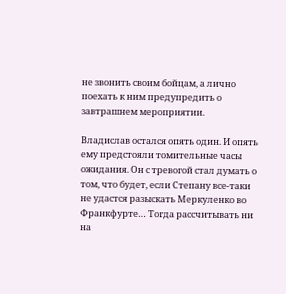не звонить своим бойцам, а лично поехать к ним предупредить о завтрашнем мероприятии.

Владислав остался опять один. И опять ему предстояли томительные часы ожидания. Он с тревогой стал думать о том, что будет, если Степану все-таки не удастся разыскать Меркуленко во Франкфурте… Тогда рассчитывать ни на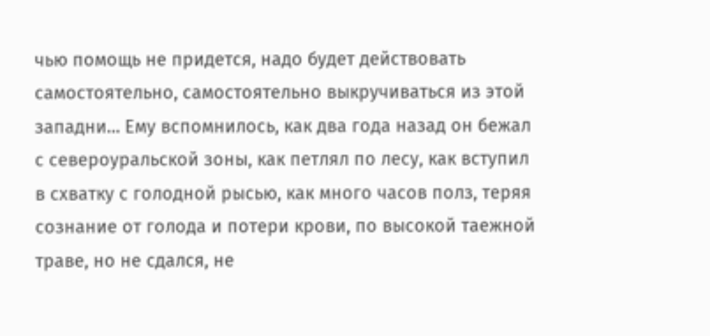чью помощь не придется, надо будет действовать самостоятельно, самостоятельно выкручиваться из этой западни… Ему вспомнилось, как два года назад он бежал с североуральской зоны, как петлял по лесу, как вступил в схватку с голодной рысью, как много часов полз, теряя сознание от голода и потери крови, по высокой таежной траве, но не сдался, не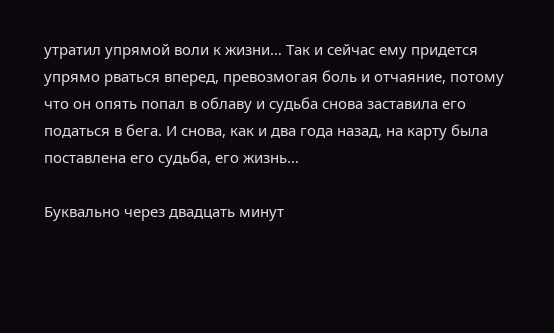утратил упрямой воли к жизни… Так и сейчас ему придется упрямо рваться вперед, превозмогая боль и отчаяние, потому что он опять попал в облаву и судьба снова заставила его податься в бега. И снова, как и два года назад, на карту была поставлена его судьба, его жизнь…

Буквально через двадцать минут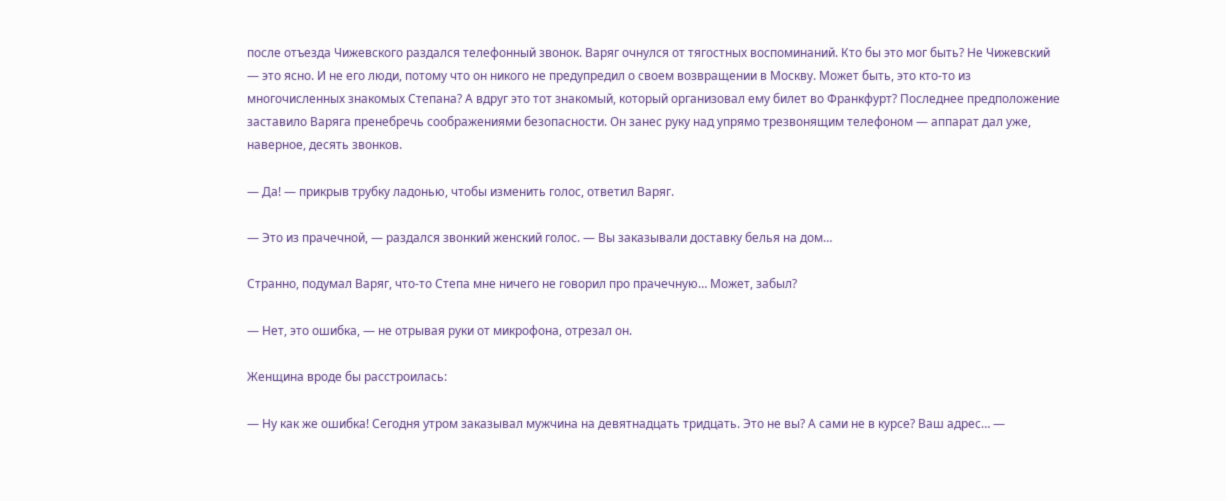после отъезда Чижевского раздался телефонный звонок. Варяг очнулся от тягостных воспоминаний. Кто бы это мог быть? Не Чижевский — это ясно. И не его люди, потому что он никого не предупредил о своем возвращении в Москву. Может быть, это кто-то из многочисленных знакомых Степана? А вдруг это тот знакомый, который организовал ему билет во Франкфурт? Последнее предположение заставило Варяга пренебречь соображениями безопасности. Он занес руку над упрямо трезвонящим телефоном — аппарат дал уже, наверное, десять звонков.

— Да! — прикрыв трубку ладонью, чтобы изменить голос, ответил Варяг.

— Это из прачечной, — раздался звонкий женский голос. — Вы заказывали доставку белья на дом…

Странно, подумал Варяг, что-то Степа мне ничего не говорил про прачечную… Может, забыл?

— Нет, это ошибка, — не отрывая руки от микрофона, отрезал он.

Женщина вроде бы расстроилась:

— Ну как же ошибка! Сегодня утром заказывал мужчина на девятнадцать тридцать. Это не вы? А сами не в курсе? Ваш адрес… —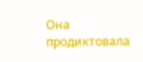Она продиктовала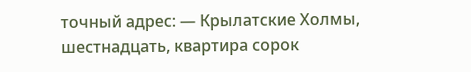точный адрес: — Крылатские Холмы, шестнадцать, квартира сорок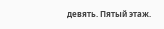девять. Пятый этаж.